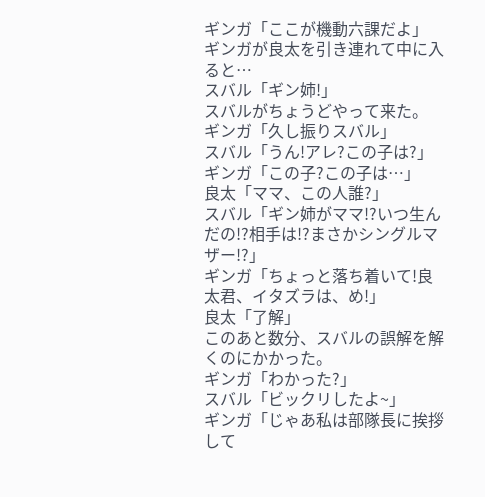ギンガ「ここが機動六課だよ」
ギンガが良太を引き連れて中に入ると…
スバル「ギン姉!」
スバルがちょうどやって来た。
ギンガ「久し振りスバル」
スバル「うん!アレ?この子は?」
ギンガ「この子?この子は…」
良太「ママ、この人誰?」
スバル「ギン姉がママ!?いつ生んだの!?相手は!?まさかシングルマザー!?」
ギンガ「ちょっと落ち着いて!良太君、イタズラは、め!」
良太「了解」
このあと数分、スバルの誤解を解くのにかかった。
ギンガ「わかった?」
スバル「ビックリしたよ~」
ギンガ「じゃあ私は部隊長に挨拶して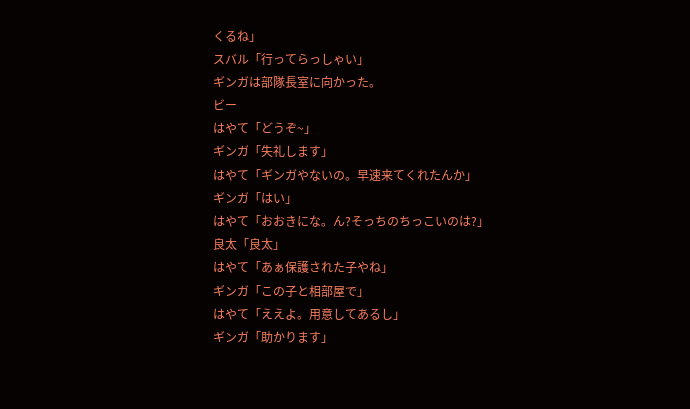くるね」
スバル「行ってらっしゃい」
ギンガは部隊長室に向かった。
ビー
はやて「どうぞ~」
ギンガ「失礼します」
はやて「ギンガやないの。早速来てくれたんか」
ギンガ「はい」
はやて「おおきにな。ん?そっちのちっこいのは?」
良太「良太」
はやて「あぁ保護された子やね」
ギンガ「この子と相部屋で」
はやて「ええよ。用意してあるし」
ギンガ「助かります」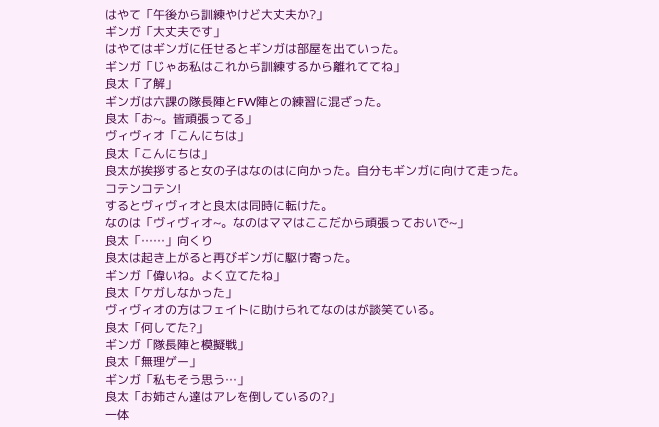はやて「午後から訓練やけど大丈夫か?」
ギンガ「大丈夫です」
はやてはギンガに任せるとギンガは部屋を出ていった。
ギンガ「じゃあ私はこれから訓練するから離れててね」
良太「了解」
ギンガは六課の隊長陣とFW陣との練習に混ざった。
良太「お~。皆頑張ってる」
ヴィヴィオ「こんにちは」
良太「こんにちは」
良太が挨拶すると女の子はなのはに向かった。自分もギンガに向けて走った。
コテンコテン!
するとヴィヴィオと良太は同時に転けた。
なのは「ヴィヴィオ~。なのはママはここだから頑張っておいで~」
良太「……」向くり
良太は起き上がると再びギンガに駆け寄った。
ギンガ「偉いね。よく立てたね」
良太「ケガしなかった」
ヴィヴィオの方はフェイトに助けられてなのはが談笑ている。
良太「何してた?」
ギンガ「隊長陣と模擬戦」
良太「無理ゲー」
ギンガ「私もそう思う…」
良太「お姉さん達はアレを倒しているの?」
一体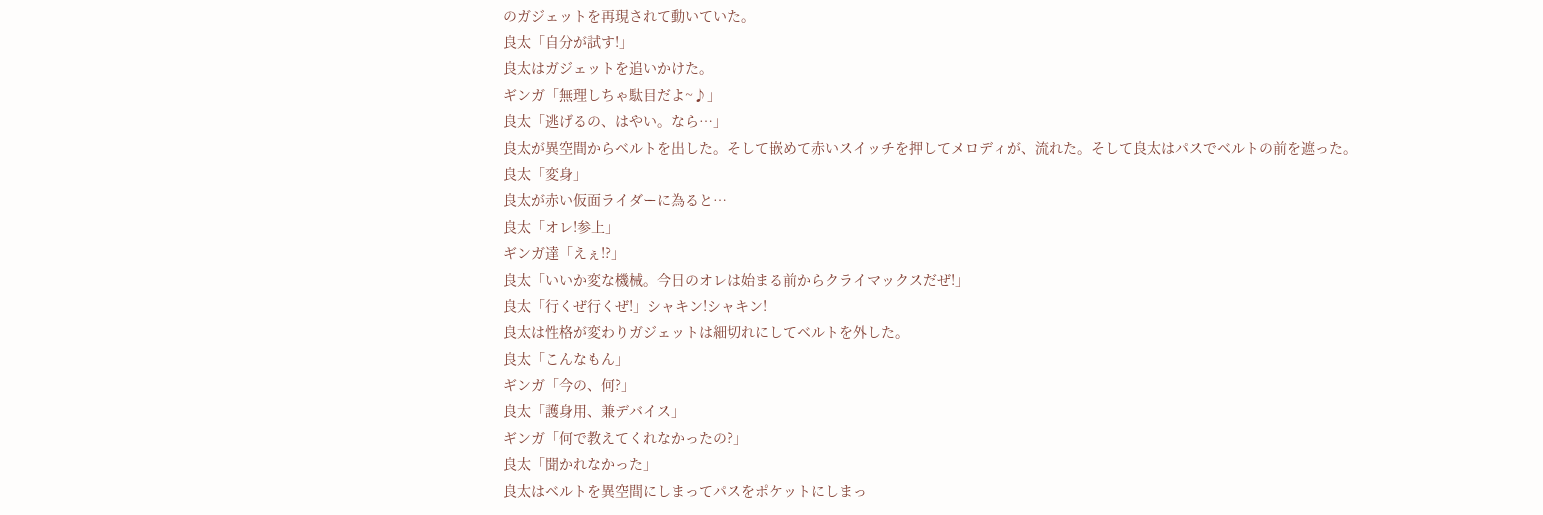のガジェットを再現されて動いていた。
良太「自分が試す!」
良太はガジェットを追いかけた。
ギンガ「無理しちゃ駄目だよ~♪」
良太「逃げるの、はやい。なら…」
良太が異空間からベルトを出した。そして嵌めて赤いスイッチを押してメロディが、流れた。そして良太はパスでベルトの前を遮った。
良太「変身」
良太が赤い仮面ライダーに為ると…
良太「オレ!参上」
ギンガ達「えぇ!?」
良太「いいか変な機械。今日のオレは始まる前からクライマックスだぜ!」
良太「行くぜ行くぜ!」シャキン!シャキン!
良太は性格が変わりガジェットは細切れにしてベルトを外した。
良太「こんなもん」
ギンガ「今の、何?」
良太「護身用、兼デバイス」
ギンガ「何で教えてくれなかったの?」
良太「聞かれなかった」
良太はベルトを異空間にしまってパスをポケットにしまっ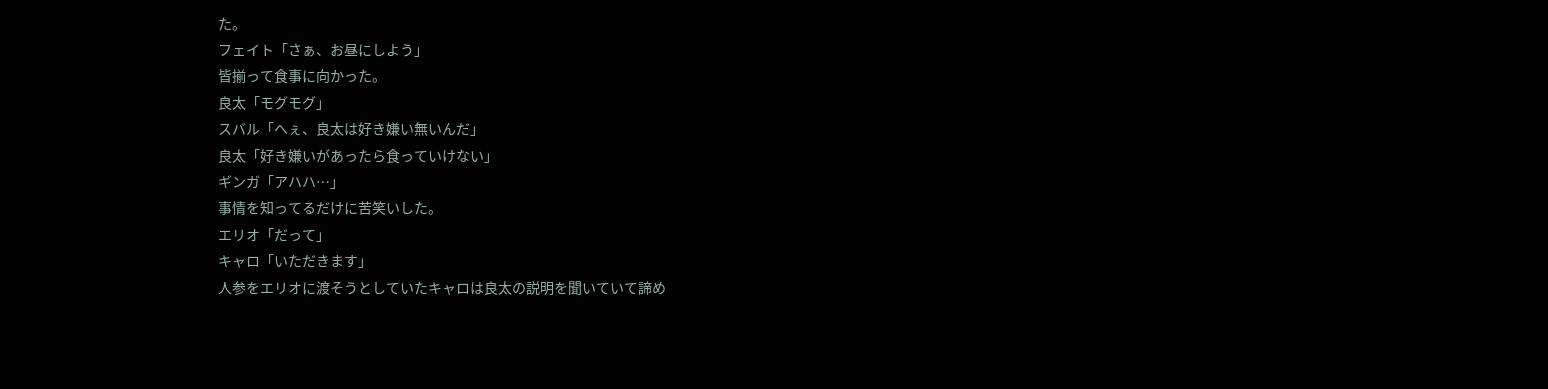た。
フェイト「さぁ、お昼にしよう」
皆揃って食事に向かった。
良太「モグモグ」
スバル「へぇ、良太は好き嫌い無いんだ」
良太「好き嫌いがあったら食っていけない」
ギンガ「アハハ…」
事情を知ってるだけに苦笑いした。
エリオ「だって」
キャロ「いただきます」
人参をエリオに渡そうとしていたキャロは良太の説明を聞いていて諦め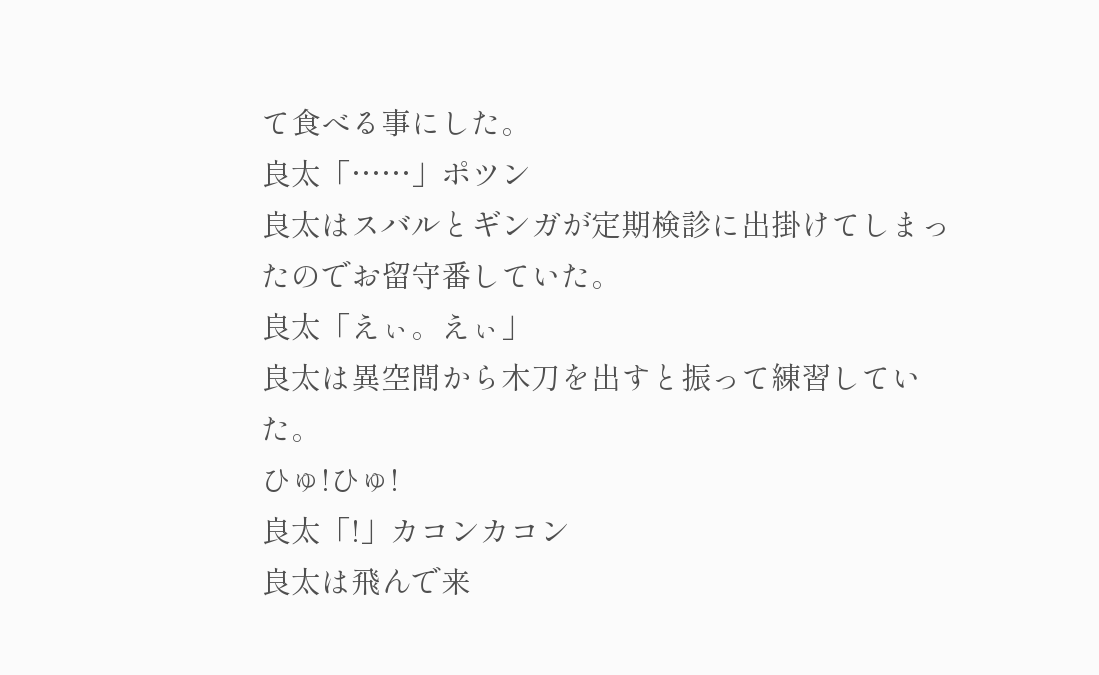て食べる事にした。
良太「……」ポツン
良太はスバルとギンガが定期検診に出掛けてしまったのでお留守番していた。
良太「えぃ。えぃ」
良太は異空間から木刀を出すと振って練習していた。
ひゅ!ひゅ!
良太「!」カコンカコン
良太は飛んで来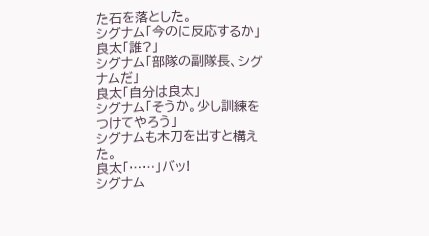た石を落とした。
シグナム「今のに反応するか」
良太「誰?」
シグナム「部隊の副隊長、シグナムだ」
良太「自分は良太」
シグナム「そうか。少し訓練をつけてやろう」
シグナムも木刀を出すと構えた。
良太「……」バッ!
シグナム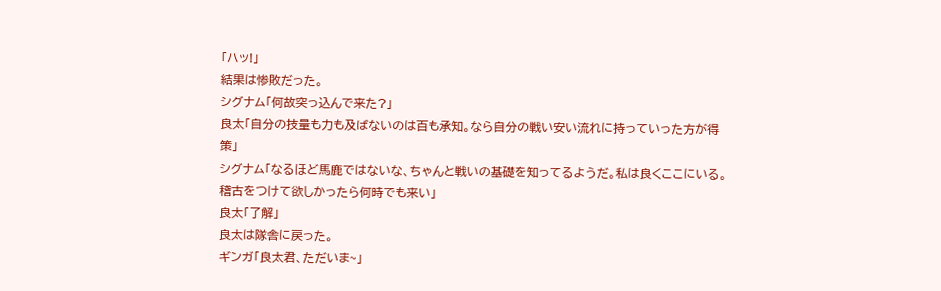「ハッ!」
結果は惨敗だった。
シグナム「何故突っ込んで来た?」
良太「自分の技量も力も及ばないのは百も承知。なら自分の戦い安い流れに持っていった方が得策」
シグナム「なるほど馬鹿ではないな、ちゃんと戦いの基礎を知ってるようだ。私は良くここにいる。稽古をつけて欲しかったら何時でも来い」
良太「了解」
良太は隊舎に戻った。
ギンガ「良太君、ただいま~」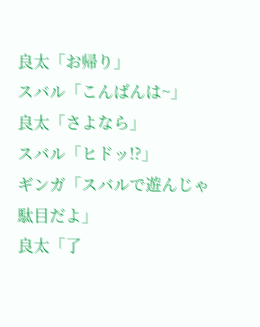良太「お帰り」
スバル「こんばんは~」
良太「さよなら」
スバル「ヒドッ!?」
ギンガ「スバルで遊んじゃ駄目だよ」
良太「了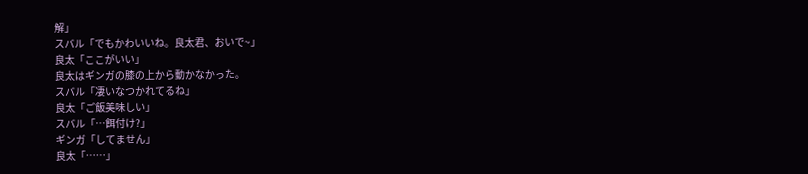解」
スバル「でもかわいいね。良太君、おいで~」
良太「ここがいい」
良太はギンガの膝の上から動かなかった。
スバル「凄いなつかれてるね」
良太「ご飯美味しい」
スバル「…餌付け?」
ギンガ「してません」
良太「……」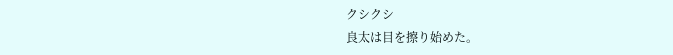クシクシ
良太は目を擦り始めた。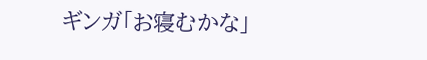ギンガ「お寝むかな」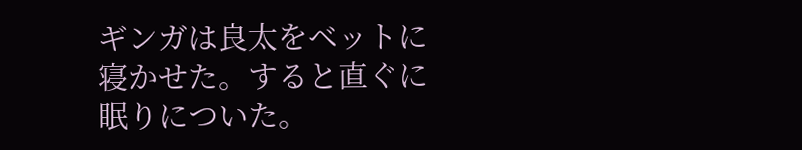ギンガは良太をベットに寝かせた。すると直ぐに眠りについた。